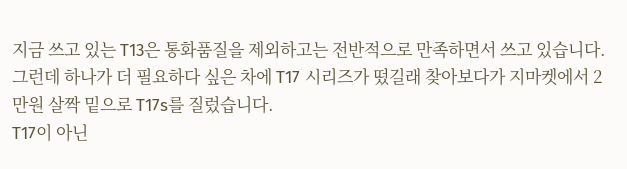지금 쓰고 있는 T13은 통화품질을 제외하고는 전반적으로 만족하면서 쓰고 있습니다.
그런데 하나가 더 필요하다 싶은 차에 T17 시리즈가 떴길래 찾아보다가 지마켓에서 2만원 살짝 밑으로 T17s를 질렀습니다.
T17이 아닌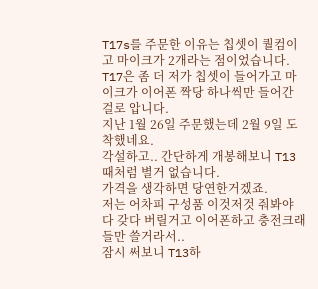T17s를 주문한 이유는 칩셋이 퀄컴이고 마이크가 2개라는 점이었습니다.
T17은 좀 더 저가 칩셋이 들어가고 마이크가 이어폰 짝당 하나씩만 들어간 걸로 압니다.
지난 1월 26일 주문했는데 2월 9일 도착했네요.
각설하고.. 간단하게 개봉해보니 T13때처럼 별거 없습니다.
가격을 생각하면 당연한거겠죠.
저는 어차피 구성품 이것저것 줘봐야 다 갖다 버릴거고 이어폰하고 충전크래들만 쓸거라서..
잠시 써보니 T13하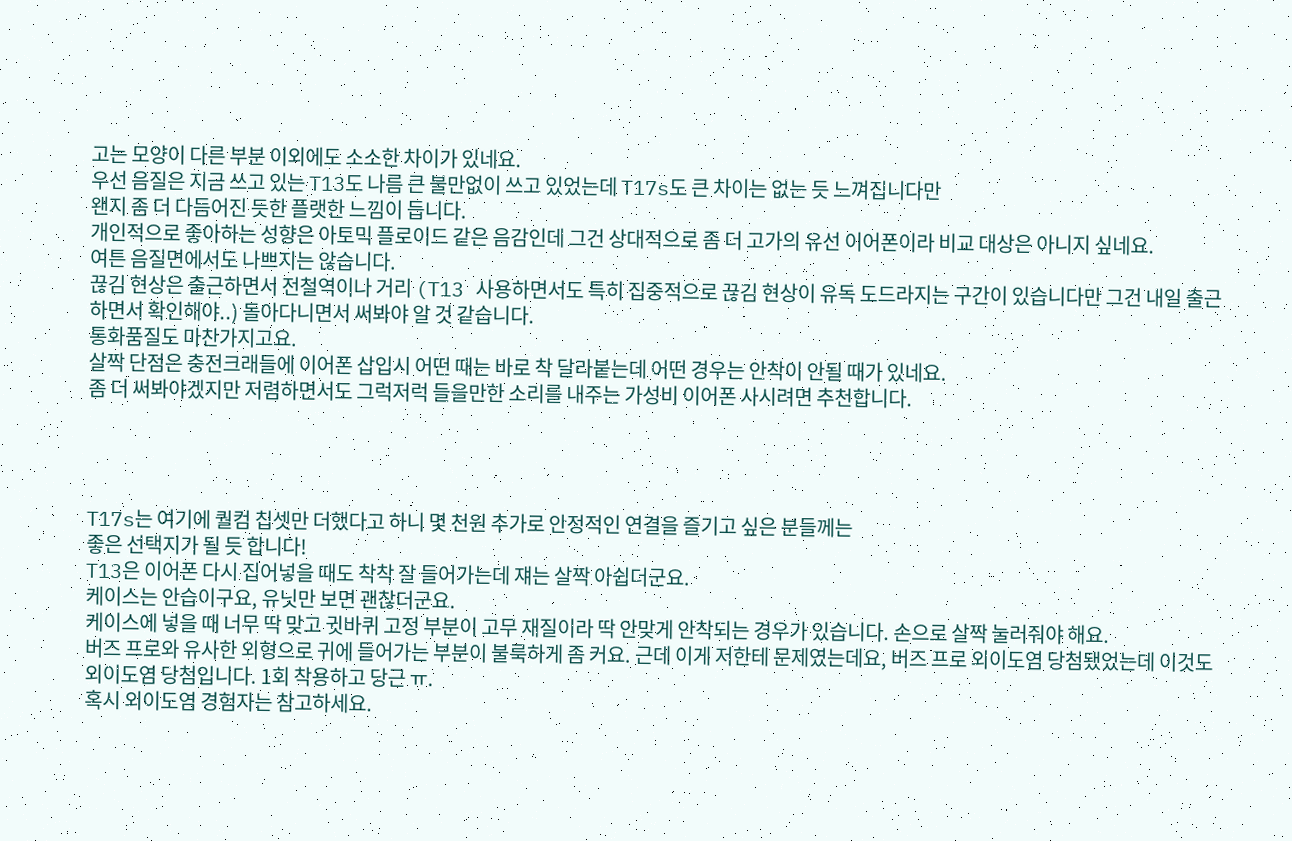고는 모양이 다른 부분 이외에도 소소한 차이가 있네요.
우선 음질은 지금 쓰고 있는 T13도 나름 큰 불만없이 쓰고 있었는데 T17s도 큰 차이는 없는 듯 느껴집니다만
왠지 좀 더 다듬어진 듯한 플랫한 느낌이 듭니다.
개인적으로 좋아하는 성향은 아토믹 플로이드 같은 음감인데 그건 상대적으로 좀 더 고가의 유선 이어폰이라 비교 대상은 아니지 싶네요.
여튼 음질면에서도 나쁘지는 않습니다.
끊김 현상은 출근하면서 전철역이나 거리 (T13 사용하면서도 특히 집중적으로 끊김 현상이 유독 도드라지는 구간이 있습니다만 그건 내일 출근하면서 확인해야..) 돌아다니면서 써봐야 알 것 같습니다.
통화품질도 마찬가지고요.
살짝 단점은 충전크래들에 이어폰 삽입시 어떤 때는 바로 착 달라붙는데 어떤 경우는 안착이 안될 때가 있네요.
좀 더 써봐야겠지만 저렴하면서도 그럭저럭 들을만한 소리를 내주는 가성비 이어폰 사시려면 추천합니다.




T17s는 여기에 퀄컴 칩셋만 더했다고 하니 몇 천원 추가로 안정적인 연결을 즐기고 싶은 분들께는
좋은 선택지가 될 듯 합니다!
T13은 이어폰 다시 집어넣을 때도 착착 잘 들어가는데 쟤는 살짝 아쉽더군요.
케이스는 안습이구요, 유닛만 보면 괜찮더군요.
케이스에 넣을 때 너무 딱 맞고 귓바퀴 고정 부분이 고무 재질이라 딱 안맞게 안착되는 경우가 있습니다. 손으로 살짝 눌러줘야 해요.
버즈 프로와 유사한 외형으로 귀에 들어가는 부분이 불룩하게 좀 커요. 근데 이게 저한테 문제였는데요, 버즈 프로 외이도염 당첨됐었는데 이것도 외이도염 당첨입니다. 1회 착용하고 당근 ㅠ.
혹시 외이도염 경험자는 참고하세요.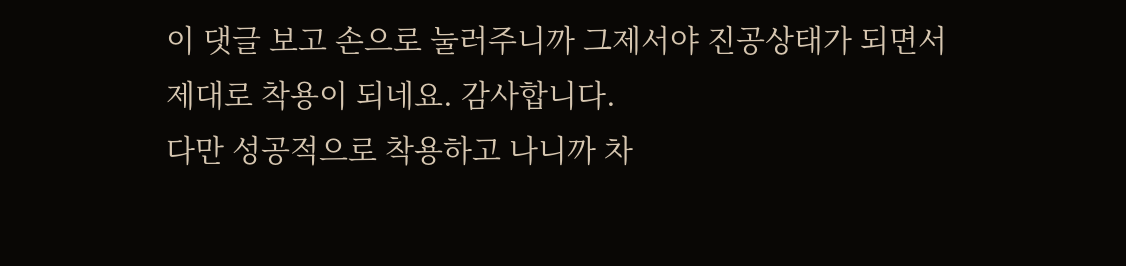이 댓글 보고 손으로 눌러주니까 그제서야 진공상태가 되면서 제대로 착용이 되네요. 감사합니다.
다만 성공적으로 착용하고 나니까 차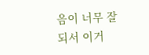음이 너무 잘되서 이거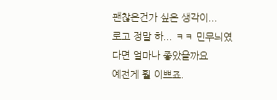괜찮은건가 싶은 생각이...
로고 정말 하... ㅋㅋ 민무늬였다면 얼마나 좋았을까요
예전게 훨 이쁘죠.